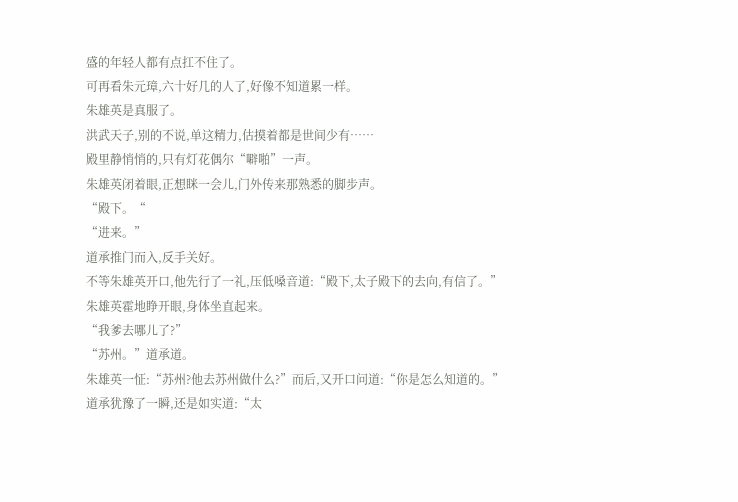盛的年轻人都有点扛不住了。
可再看朱元璋,六十好几的人了,好像不知道累一样。
朱雄英是真服了。
洪武天子,别的不说,单这精力,估摸着都是世间少有……
殿里静悄悄的,只有灯花偶尔“噼啪”一声。
朱雄英闭着眼,正想眯一会儿,门外传来那熟悉的脚步声。
“殿下。“
“进来。”
道承推门而入,反手关好。
不等朱雄英开口,他先行了一礼,压低嗓音道:“殿下,太子殿下的去向,有信了。”
朱雄英霍地睁开眼,身体坐直起来。
“我爹去哪儿了?”
“苏州。”道承道。
朱雄英一怔:“苏州?他去苏州做什么?”而后,又开口问道:“你是怎么知道的。”
道承犹豫了一瞬,还是如实道:“太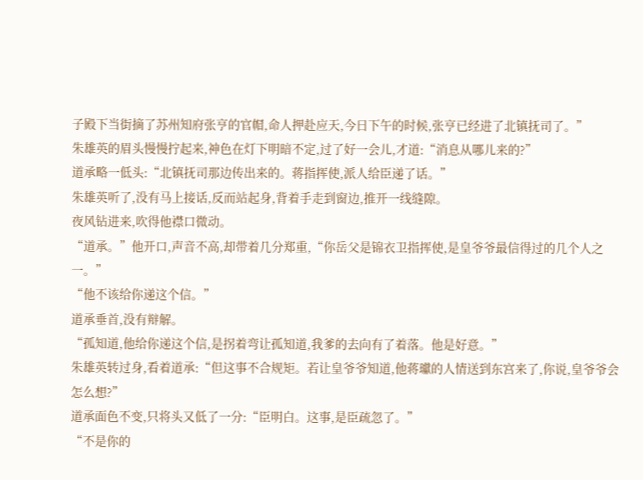子殿下当街摘了苏州知府张亨的官帽,命人押赴应天,今日下午的时候,张亨已经进了北镇抚司了。”
朱雄英的眉头慢慢拧起来,神色在灯下明暗不定,过了好一会儿,才道:“消息从哪儿来的?”
道承略一低头:“北镇抚司那边传出来的。蒋指挥使,派人给臣递了话。”
朱雄英听了,没有马上接话,反而站起身,背着手走到窗边,推开一线缝隙。
夜风钻进来,吹得他襟口微动。
“道承。”他开口,声音不高,却带着几分郑重,“你岳父是锦衣卫指挥使,是皇爷爷最信得过的几个人之一。”
“他不该给你递这个信。”
道承垂首,没有辩解。
“孤知道,他给你递这个信,是拐着弯让孤知道,我爹的去向有了着落。他是好意。”
朱雄英转过身,看着道承:“但这事不合规矩。若让皇爷爷知道,他蒋瓛的人情送到东宫来了,你说,皇爷爷会怎么想?”
道承面色不变,只将头又低了一分:“臣明白。这事,是臣疏忽了。”
“不是你的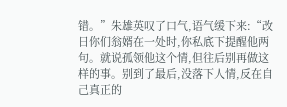错。”朱雄英叹了口气,语气缓下来:“改日你们翁婿在一处时,你私底下提醒他两句。就说孤领他这个情,但往后别再做这样的事。别到了最后,没落下人情,反在自己真正的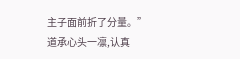主子面前折了分量。”
道承心头一凛,认真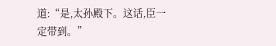道:“是,太孙殿下。这话,臣一定带到。”